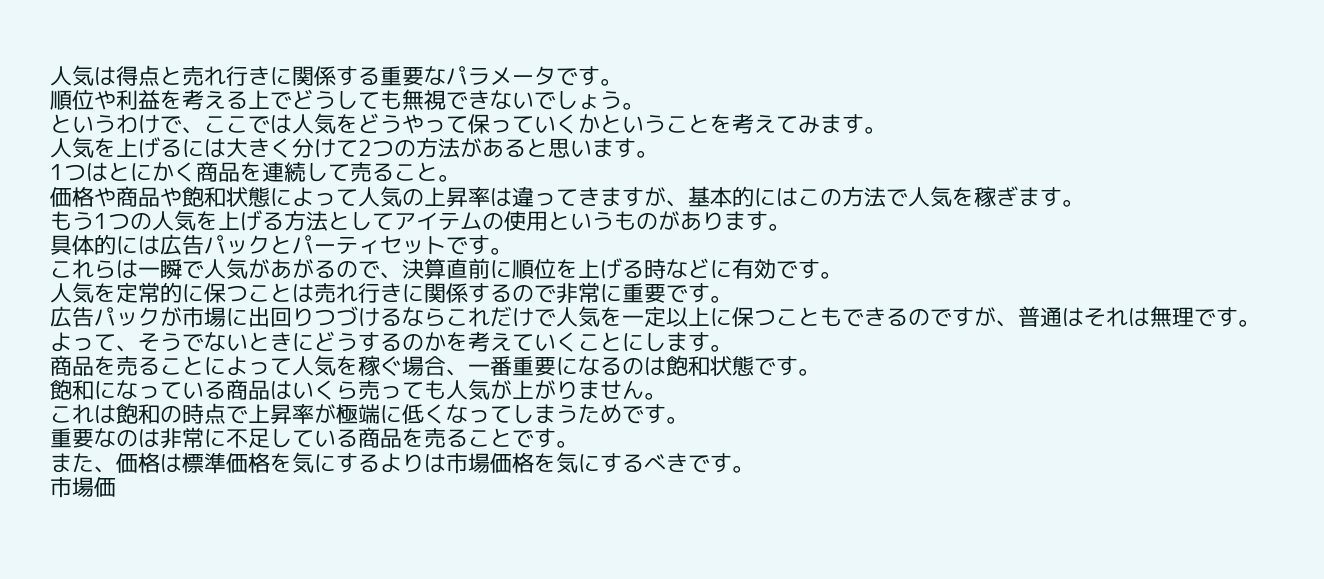人気は得点と売れ行きに関係する重要なパラメータです。
順位や利益を考える上でどうしても無視できないでしょう。
というわけで、ここでは人気をどうやって保っていくかということを考えてみます。
人気を上げるには大きく分けて2つの方法があると思います。
1つはとにかく商品を連続して売ること。
価格や商品や飽和状態によって人気の上昇率は違ってきますが、基本的にはこの方法で人気を稼ぎます。
もう1つの人気を上げる方法としてアイテムの使用というものがあります。
具体的には広告パックとパーティセットです。
これらは一瞬で人気があがるので、決算直前に順位を上げる時などに有効です。
人気を定常的に保つことは売れ行きに関係するので非常に重要です。
広告パックが市場に出回りつづけるならこれだけで人気を一定以上に保つこともできるのですが、普通はそれは無理です。
よって、そうでないときにどうするのかを考えていくことにします。
商品を売ることによって人気を稼ぐ場合、一番重要になるのは飽和状態です。
飽和になっている商品はいくら売っても人気が上がりません。
これは飽和の時点で上昇率が極端に低くなってしまうためです。
重要なのは非常に不足している商品を売ることです。
また、価格は標準価格を気にするよりは市場価格を気にするべきです。
市場価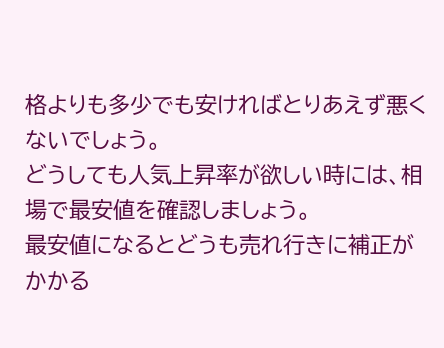格よりも多少でも安ければとりあえず悪くないでしょう。
どうしても人気上昇率が欲しい時には、相場で最安値を確認しましょう。
最安値になるとどうも売れ行きに補正がかかる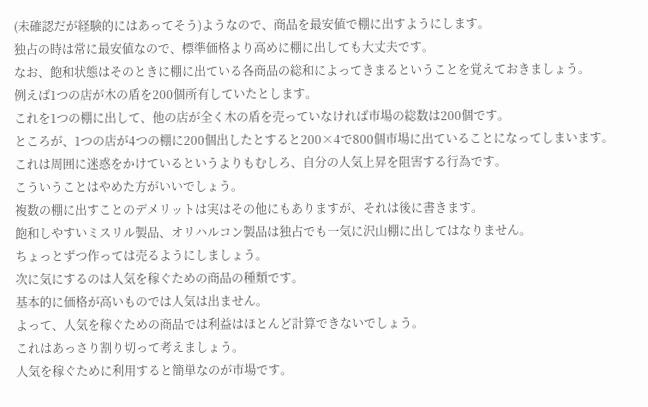(未確認だが経験的にはあってそう)ようなので、商品を最安値で棚に出すようにします。
独占の時は常に最安値なので、標準価格より高めに棚に出しても大丈夫です。
なお、飽和状態はそのときに棚に出ている各商品の総和によってきまるということを覚えておきましょう。
例えば1つの店が木の盾を200個所有していたとします。
これを1つの棚に出して、他の店が全く木の盾を売っていなければ市場の総数は200個です。
ところが、1つの店が4つの棚に200個出したとすると200×4で800個市場に出ていることになってしまいます。
これは周囲に迷惑をかけているというよりもむしろ、自分の人気上昇を阻害する行為です。
こういうことはやめた方がいいでしょう。
複数の棚に出すことのデメリットは実はその他にもありますが、それは後に書きます。
飽和しやすいミスリル製品、オリハルコン製品は独占でも一気に沢山棚に出してはなりません。
ちょっとずつ作っては売るようにしましょう。
次に気にするのは人気を稼ぐための商品の種類です。
基本的に価格が高いものでは人気は出ません。
よって、人気を稼ぐための商品では利益はほとんど計算できないでしょう。
これはあっさり割り切って考えましょう。
人気を稼ぐために利用すると簡単なのが市場です。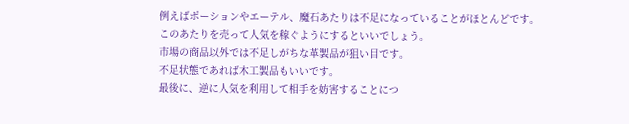例えばポーションやエーテル、魔石あたりは不足になっていることがほとんどです。
このあたりを売って人気を稼ぐようにするといいでしょう。
市場の商品以外では不足しがちな革製品が狙い目です。
不足状態であれば木工製品もいいです。
最後に、逆に人気を利用して相手を妨害することにつ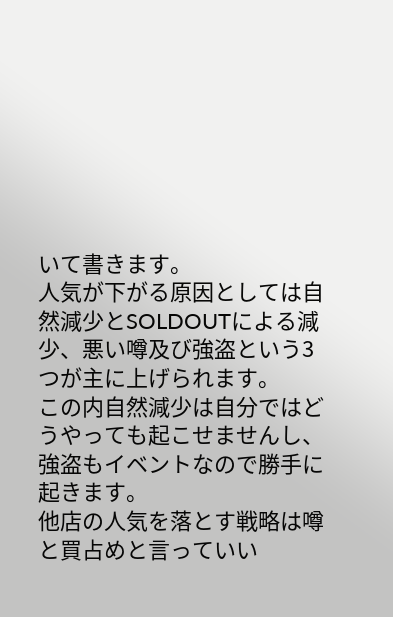いて書きます。
人気が下がる原因としては自然減少とSOLDOUTによる減少、悪い噂及び強盗という3つが主に上げられます。
この内自然減少は自分ではどうやっても起こせませんし、強盗もイベントなので勝手に起きます。
他店の人気を落とす戦略は噂と買占めと言っていい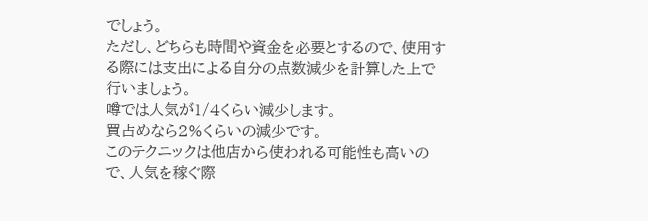でしょう。
ただし、どちらも時間や資金を必要とするので、使用する際には支出による自分の点数減少を計算した上で行いましょう。
噂では人気が1/4くらい減少します。
買占めなら2%くらいの減少です。
このテクニックは他店から使われる可能性も高いので、人気を稼ぐ際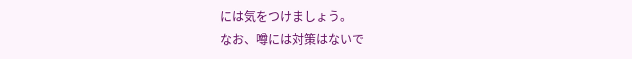には気をつけましょう。
なお、噂には対策はないで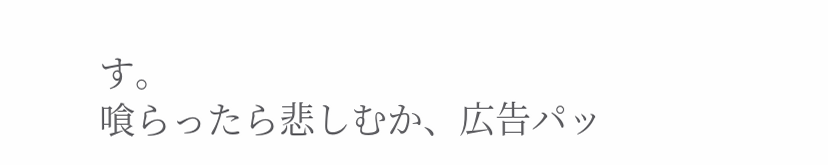す。
喰らったら悲しむか、広告パッ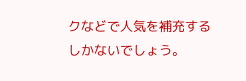クなどで人気を補充するしかないでしょう。